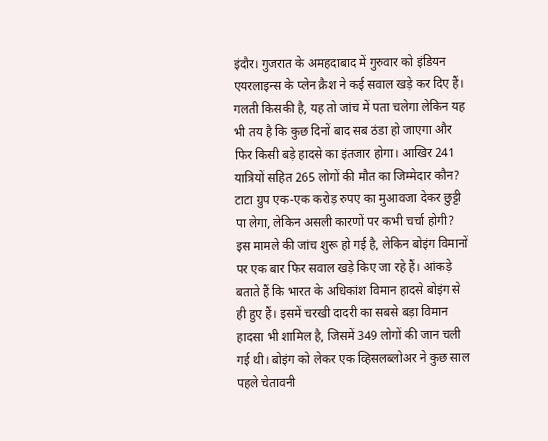इंदौर। गुजरात के अमहदाबाद में गुरुवार को इंडियन एयरलाइन्स के प्लेन क्रैश ने कई सवाल खड़े कर दिए हैं। गलती किसकी है, यह तो जांच में पता चलेगा लेकिन यह भी तय है कि कुछ दिनों बाद सब ठंडा हो जाएगा और फिर किसी बड़े हादसे का इंतजार होगा। आखिर 241 यात्रियों सहित 265 लोगों की मौत का जिम्मेदार कौन? टाटा ग्रुप एक-एक करोड़ रुपए का मुआवजा देकर छुट्टी पा लेगा, लेकिन असली कारणों पर कभी चर्चा होगी?
इस मामले की जांच शुरू हो गई है, लेकिन बोइंग विमानों पर एक बार फिर सवाल खड़े किए जा रहे हैं। आंकड़े बताते हैं कि भारत के अधिकांश विमान हादसे बोइंग से ही हुए हैं। इसमें चरखी दादरी का सबसे बड़ा विमान हादसा भी शामिल है, जिसमें 349 लोगों की जान चली गई थी। बोइंग को लेकर एक व्हिसलब्लोअर ने कुछ साल पहले चेतावनी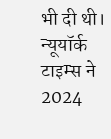भी दी थी। न्यूयॉर्क टाइम्स ने 2024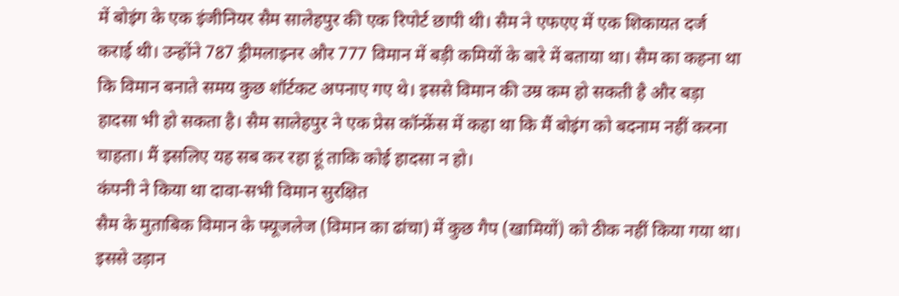में बोइंग के एक इंजीनियर सैम सालेहपुर की एक रिपोर्ट छापी थी। सैम ने एफएए में एक शिकायत दर्ज कराई थी। उन्होंने 787 ड्रीमलाइनर और 777 विमान में बड़ी कमियों के बारे में बताया था। सैम का कहना था कि विमान बनाते समय कुछ शॉर्टकट अपनाए गए थे। इससे विमान की उम्र कम हो सकती है और बड़ा हादसा भी हो सकता है। सैम सालेहपुर ने एक प्रेस कॉन्फ्रेंस में कहा था कि मैं बोइंग को बदनाम नहीं करना चाहता। मैं इसलिए यह सब कर रहा हूं ताकि कोई हादसा न हो।
कंपनी ने किया था दावा-सभी विमान सुरक्षित
सैम के मुताबिक विमान के फ्यूजलेज (विमान का ढांचा) में कुछ गैप (खामियों) को ठीक नहीं किया गया था। इससे उड़ान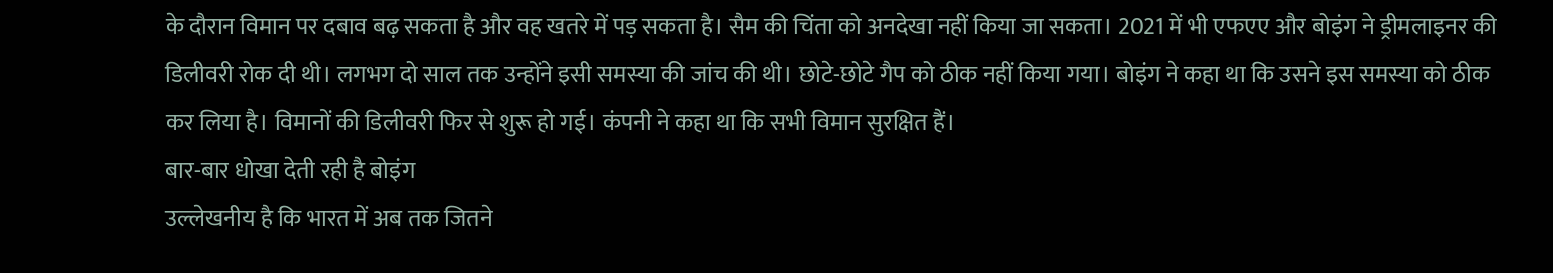के दौरान विमान पर दबाव बढ़ सकता है और वह खतरे में पड़ सकता है। सैम की चिंता को अनदेखा नहीं किया जा सकता। 2021 में भी एफएए और बोइंग ने ड्रीमलाइनर की डिलीवरी रोक दी थी। लगभग दो साल तक उन्होंने इसी समस्या की जांच की थी। छोटे-छोटे गैप को ठीक नहीं किया गया। बोइंग ने कहा था कि उसने इस समस्या को ठीक कर लिया है। विमानों की डिलीवरी फिर से शुरू हो गई। कंपनी ने कहा था कि सभी विमान सुरक्षित हैं।
बार-बार धोखा देती रही है बोइंग
उल्लेखनीय है कि भारत में अब तक जितने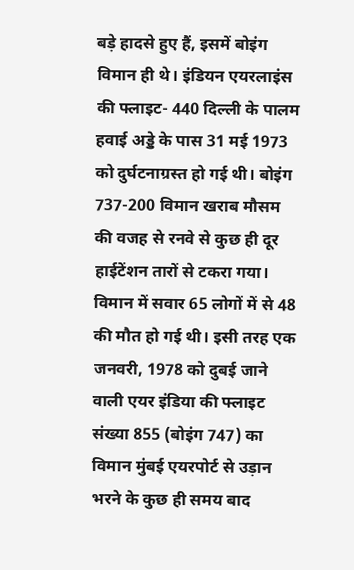बड़े हादसे हुए हैं, इसमें बोइंग विमान ही थे। इंडियन एयरलाइंस की फ्लाइट- 440 दिल्ली के पालम हवाई अड्डे के पास 31 मई 1973 को दुर्घटनाग्रस्त हो गई थी। बोइंग 737-200 विमान खराब मौसम की वजह से रनवे से कुछ ही दूर हाईटेंशन तारों से टकरा गया। विमान में सवार 65 लोगों में से 48 की मौत हो गई थी। इसी तरह एक जनवरी, 1978 को दुबई जाने वाली एयर इंडिया की फ्लाइट संख्या 855 (बोइंग 747) का विमान मुंबई एयरपोर्ट से उड़ान भरने के कुछ ही समय बाद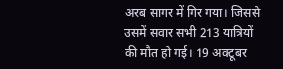अरब सागर में गिर गया। जिससे उसमें सवार सभी 213 यात्रियों की मौत हो गई। 19 अक्टूबर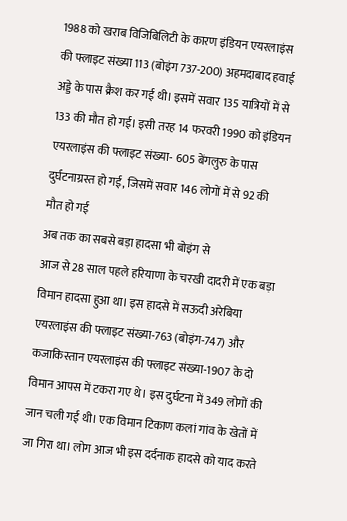1988 को खराब विजिबिलिटी के कारण इंडियन एयरलाइंस की फ्लाइट संख्या 113 (बोइंग 737-200) अहमदाबाद हवाई अड्डे के पास क्रैश कर गई थी। इसमें सवार 135 यात्रियों में से 133 की मौत हो गई। इसी तरह 14 फरवरी 1990 को इंडियन एयरलाइंस की फ्लाइट संख्या- 605 बेंगलुरु के पास दुर्घटनाग्रस्त हो गई, जिसमें सवार 146 लोगों में से 92 की मौत हो गई
अब तक का सबसे बड़ा हादसा भी बोइंग से
आज से 28 साल पहले हरियाणा के चरखी दादरी में एक बड़ा विमान हादसा हुआ था। इस हादसे में सऊदी अरेबिया एयरलाइंस की फ्लाइट संख्या-763 (बोइंग-747) और कजाकिस्तान एयरलाइंस की फ्लाइट संख्या-1907 के दो विमान आपस में टकरा गए थे। इस दुर्घटना में 349 लोगों की जान चली गई थी। एक विमान टिकाण कलां गांव के खेतों में जा गिरा था। लोग आज भी इस दर्दनाक हादसे को याद करते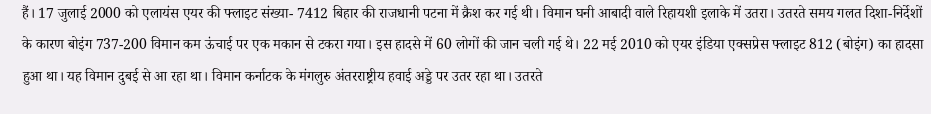हैं। 17 जुलाई 2000 को एलायंस एयर की फ्लाइट संख्या- 7412 बिहार की राजधानी पटना में क्रैश कर गई थी। विमान घनी आबादी वाले रिहायशी इलाके में उतरा। उतरते समय गलत दिशा-निर्देशों के कारण बोइंग 737-200 विमान कम ऊंचाई पर एक मकान से टकरा गया। इस हादसे में 60 लोगों की जान चली गई थे। 22 मई 2010 को एयर इंडिया एक्सप्रेस फ्लाइट 812 (बोइंग) का हादसा हुआ था। यह विमान दुबई से आ रहा था। विमान कर्नाटक के मंगलुरु अंतरराष्ट्रीय हवाई अड्डे पर उतर रहा था। उतरते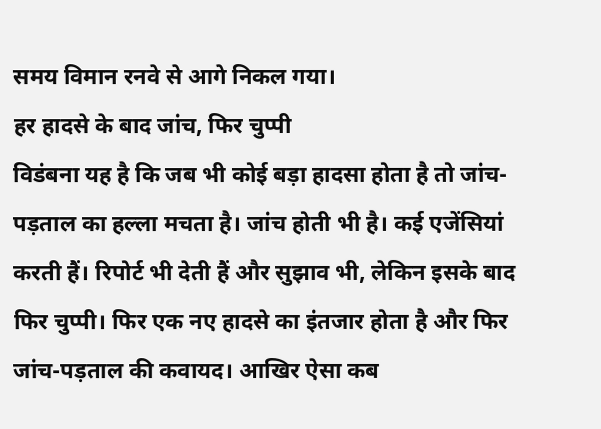समय विमान रनवे से आगे निकल गया।
हर हादसे के बाद जांच, फिर चुप्पी
विडंबना यह है कि जब भी कोई बड़ा हादसा होता है तो जांच-पड़ताल का हल्ला मचता है। जांच होती भी है। कई एजेंसियां करती हैं। रिपोर्ट भी देती हैं और सुझाव भी, लेकिन इसके बाद फिर चुप्पी। फिर एक नए हादसे का इंतजार होता है और फिर जांच-पड़ताल की कवायद। आखिर ऐसा कब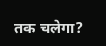तक चलेगा?